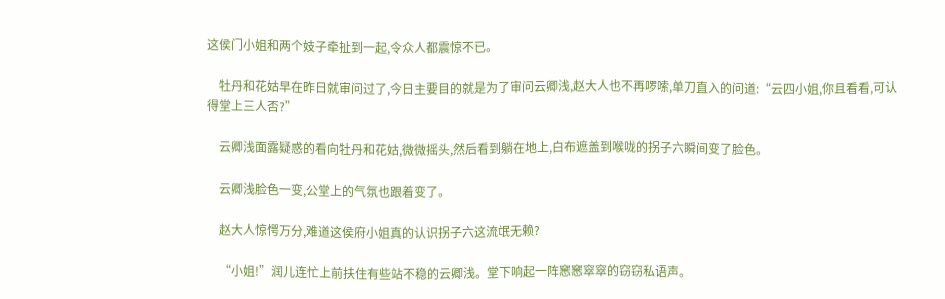这侯门小姐和两个妓子牵扯到一起,令众人都震惊不已。

    牡丹和花姑早在昨日就审问过了,今日主要目的就是为了审问云卿浅,赵大人也不再啰嗦,单刀直入的问道:“云四小姐,你且看看,可认得堂上三人否?”

    云卿浅面露疑惑的看向牡丹和花姑,微微摇头,然后看到躺在地上,白布遮盖到喉咙的拐子六瞬间变了脸色。

    云卿浅脸色一变,公堂上的气氛也跟着变了。

    赵大人惊愕万分,难道这侯府小姐真的认识拐子六这流氓无赖?

    “小姐!”润儿连忙上前扶住有些站不稳的云卿浅。堂下响起一阵窸窸窣窣的窃窃私语声。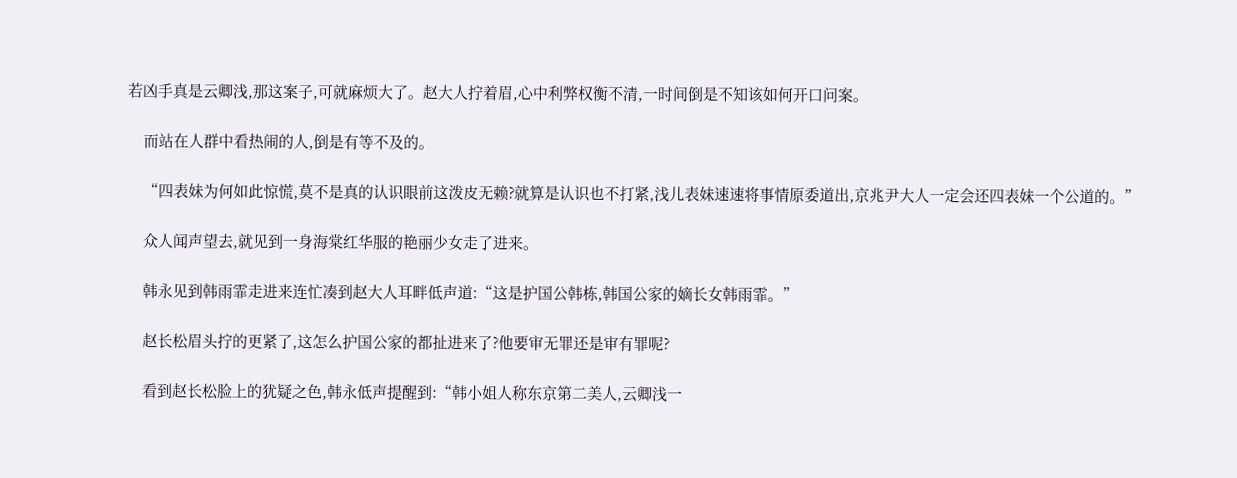若凶手真是云卿浅,那这案子,可就麻烦大了。赵大人拧着眉,心中利弊权衡不清,一时间倒是不知该如何开口问案。

    而站在人群中看热闹的人,倒是有等不及的。

    “四表妹为何如此惊慌,莫不是真的认识眼前这泼皮无赖?就算是认识也不打紧,浅儿表妹速速将事情原委道出,京兆尹大人一定会还四表妹一个公道的。”

    众人闻声望去,就见到一身海棠红华服的艳丽少女走了进来。

    韩永见到韩雨霏走进来连忙凑到赵大人耳畔低声道:“这是护国公韩栋,韩国公家的嫡长女韩雨霏。”

    赵长松眉头拧的更紧了,这怎么护国公家的都扯进来了?他要审无罪还是审有罪呢?

    看到赵长松脸上的犹疑之色,韩永低声提醒到:“韩小姐人称东京第二美人,云卿浅一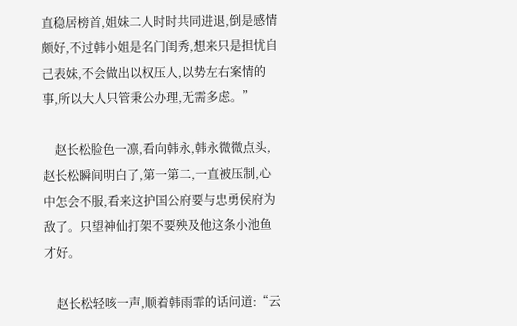直稳居榜首,姐妹二人时时共同进退,倒是感情颇好,不过韩小姐是名门闺秀,想来只是担忧自己表妹,不会做出以权压人,以势左右案情的事,所以大人只管秉公办理,无需多虑。”

    赵长松脸色一凛,看向韩永,韩永微微点头,赵长松瞬间明白了,第一第二,一直被压制,心中怎会不服,看来这护国公府要与忠勇侯府为敌了。只望神仙打架不要殃及他这条小池鱼才好。

    赵长松轻咳一声,顺着韩雨霏的话问道:“云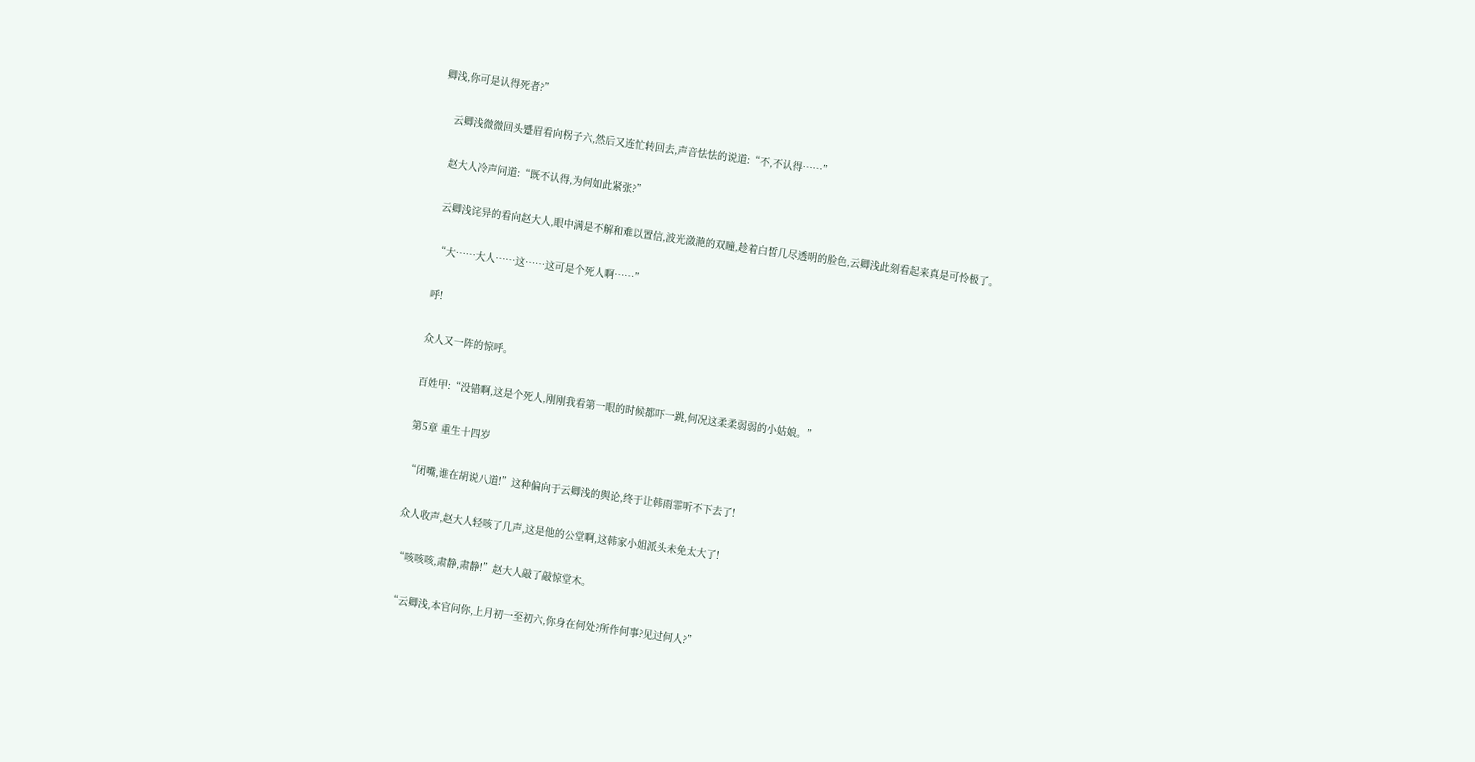卿浅,你可是认得死者?”

    云卿浅微微回头蹙眉看向柺子六,然后又连忙转回去,声音怯怯的说道:“不,不认得……”

    赵大人冷声问道:“既不认得,为何如此紧张?”

    云卿浅诧异的看向赵大人,眼中满是不解和难以置信,波光潋滟的双瞳,趁着白皙几尽透明的脸色,云卿浅此刻看起来真是可怜极了。

    “大……大人……这……这可是个死人啊……”

    呼!

    众人又一阵的惊呼。

    百姓甲:“没错啊,这是个死人,刚刚我看第一眼的时候都吓一跳,何况这柔柔弱弱的小姑娘。”

    第5章 重生十四岁

    “闭嘴,谁在胡说八道!”这种偏向于云卿浅的舆论,终于让韩雨霏听不下去了!

    众人收声,赵大人轻咳了几声,这是他的公堂啊,这韩家小姐派头未免太大了!

    “咳咳咳,肃静,肃静!”赵大人敲了敲惊堂木。

    “云卿浅,本官问你,上月初一至初六,你身在何处?所作何事?见过何人?”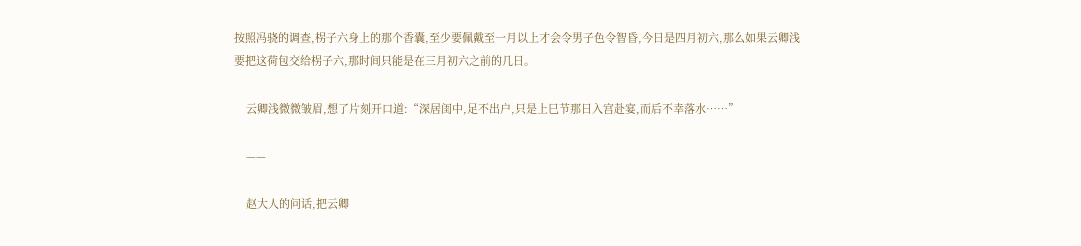按照冯骁的调查,柺子六身上的那个香囊,至少要佩戴至一月以上才会令男子色令智昏,今日是四月初六,那么如果云卿浅要把这荷包交给柺子六,那时间只能是在三月初六之前的几日。

    云卿浅微微皱眉,想了片刻开口道:“深居闺中,足不出户,只是上巳节那日入宫赴宴,而后不幸落水……”

    ——

    赵大人的问话,把云卿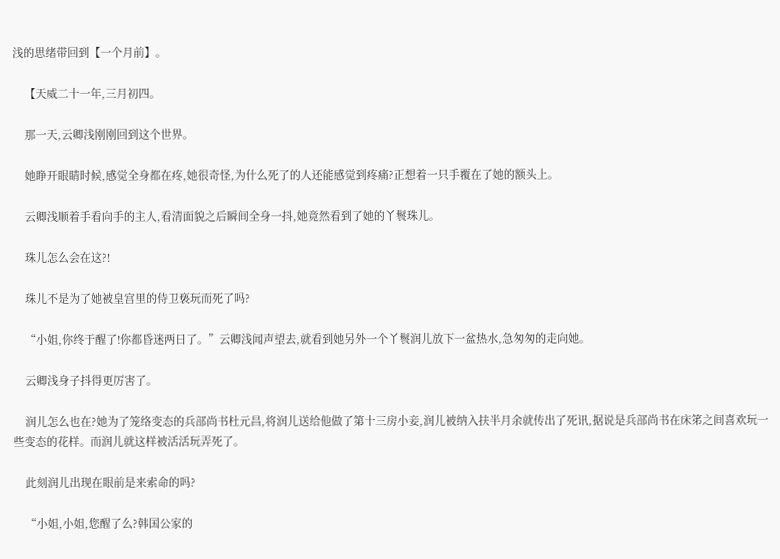浅的思绪带回到【一个月前】。

    【天威二十一年,三月初四。

    那一天,云卿浅刚刚回到这个世界。

    她睁开眼睛时候,感觉全身都在疼,她很奇怪,为什么死了的人还能感觉到疼痛?正想着一只手覆在了她的额头上。

    云卿浅顺着手看向手的主人,看清面貌之后瞬间全身一抖,她竟然看到了她的丫鬟珠儿。

    珠儿怎么会在这?!

    珠儿不是为了她被皇宫里的侍卫亵玩而死了吗?

    “小姐,你终于醒了!你都昏迷两日了。”云卿浅闻声望去,就看到她另外一个丫鬟润儿放下一盆热水,急匆匆的走向她。

    云卿浅身子抖得更厉害了。

    润儿怎么也在?她为了笼络变态的兵部尚书杜元昌,将润儿送给他做了第十三房小妾,润儿被纳入扶半月余就传出了死讯,据说是兵部尚书在床笫之间喜欢玩一些变态的花样。而润儿就这样被活活玩弄死了。

    此刻润儿出现在眼前是来索命的吗?

    “小姐,小姐,您醒了么?韩国公家的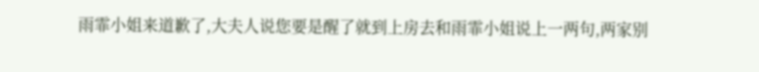雨霏小姐来道歉了,大夫人说您要是醒了就到上房去和雨霏小姐说上一两句,两家别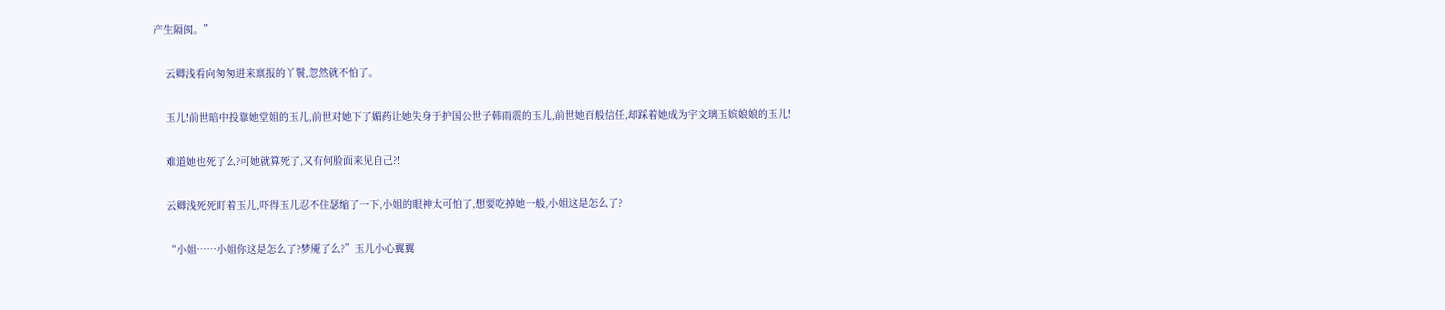产生隔阂。”

    云卿浅看向匆匆进来禀报的丫鬟,忽然就不怕了。

    玉儿!前世暗中投靠她堂姐的玉儿,前世对她下了媚药让她失身于护国公世子韩雨震的玉儿,前世她百般信任,却踩着她成为宇文璃玉嫔娘娘的玉儿!

    难道她也死了么?可她就算死了,又有何脸面来见自己?!

    云卿浅死死盯着玉儿,吓得玉儿忍不住瑟缩了一下,小姐的眼神太可怕了,想要吃掉她一般,小姐这是怎么了?

    “小姐……小姐你这是怎么了?梦魇了么?”玉儿小心翼翼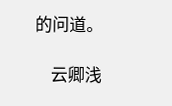的问道。

    云卿浅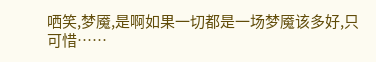哂笑,梦魇,是啊如果一切都是一场梦魇该多好,只可惜……